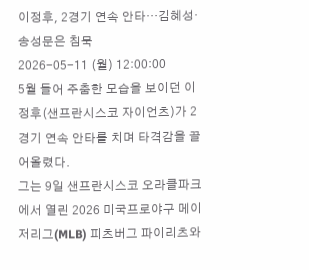이정후, 2경기 연속 안타…김혜성·송성문은 침묵
2026-05-11 (월) 12:00:00
5월 들어 주춤한 모습을 보이던 이정후(샌프란시스코 자이언츠)가 2경기 연속 안타를 치며 타격감을 끌어올렸다.
그는 9일 샌프란시스코 오라클파크에서 열린 2026 미국프로야구 메이저리그(MLB) 피츠버그 파이리츠와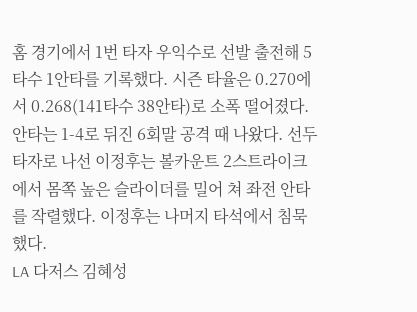홈 경기에서 1번 타자 우익수로 선발 출전해 5타수 1안타를 기록했다. 시즌 타율은 0.270에서 0.268(141타수 38안타)로 소폭 떨어졌다.
안타는 1-4로 뒤진 6회말 공격 때 나왔다. 선두 타자로 나선 이정후는 볼카운트 2스트라이크에서 몸쪽 높은 슬라이더를 밀어 쳐 좌전 안타를 작렬했다. 이정후는 나머지 타석에서 침묵했다.
LA 다저스 김혜성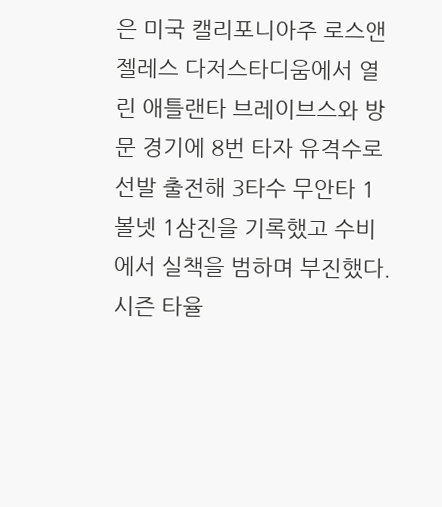은 미국 캘리포니아주 로스앤젤레스 다저스타디움에서 열린 애틀랜타 브레이브스와 방문 경기에 8번 타자 유격수로 선발 출전해 3타수 무안타 1볼넷 1삼진을 기록했고 수비에서 실책을 범하며 부진했다. 시즌 타율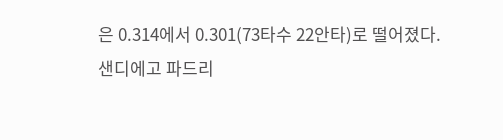은 0.314에서 0.301(73타수 22안타)로 떨어졌다.
샌디에고 파드리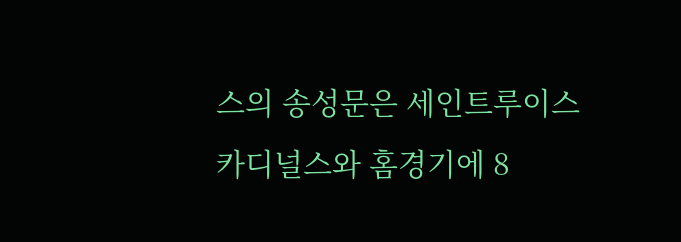스의 송성문은 세인트루이스 카디널스와 홈경기에 8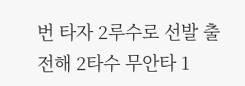번 타자 2루수로 선발 출전해 2타수 무안타 1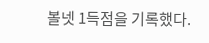볼넷 1득점을 기록했다.